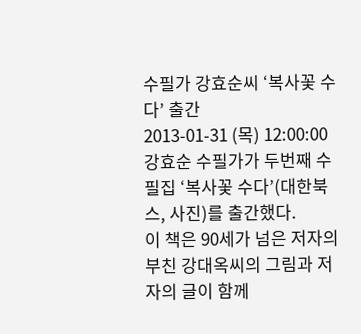수필가 강효순씨 ‘복사꽃 수다’ 출간
2013-01-31 (목) 12:00:00
강효순 수필가가 두번째 수필집 ‘복사꽃 수다’(대한북스, 사진)를 출간했다.
이 책은 90세가 넘은 저자의 부친 강대옥씨의 그림과 저자의 글이 함께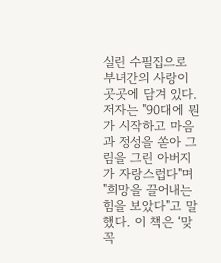실린 수필집으로 부녀간의 사랑이 곳곳에 담겨 있다.
저자는 "90대에 뭔가 시작하고 마음과 정성을 쏟아 그림을 그린 아버지가 자랑스럽다"며 "희망을 끌어내는 힘을 보았다"고 말했다. 이 책은 ‘맞꼭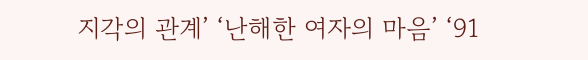지각의 관계’ ‘난해한 여자의 마음’ ‘91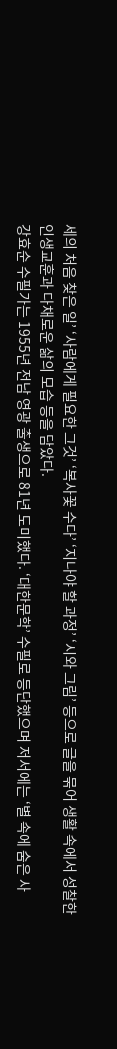세의 처음 찾은 일’ ‘사람에게 필요한 그것’ ‘복사꽃 수다’ ‘지나야 할 과정’ ‘시와 그림’ 등으로 글을 묶어 생활 속에서 성찰한 인생교훈과 다채로운 삶의 모습 등을 담았다.
강효순 수필가는 1955년 전남 영광 출생으로 81년 도미했다. ‘대한문학’ 수필로 등단했으며 저서에는 ‘별 속에 숨은 사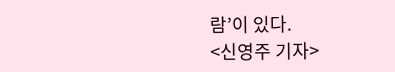람’이 있다.
<신영주 기자>